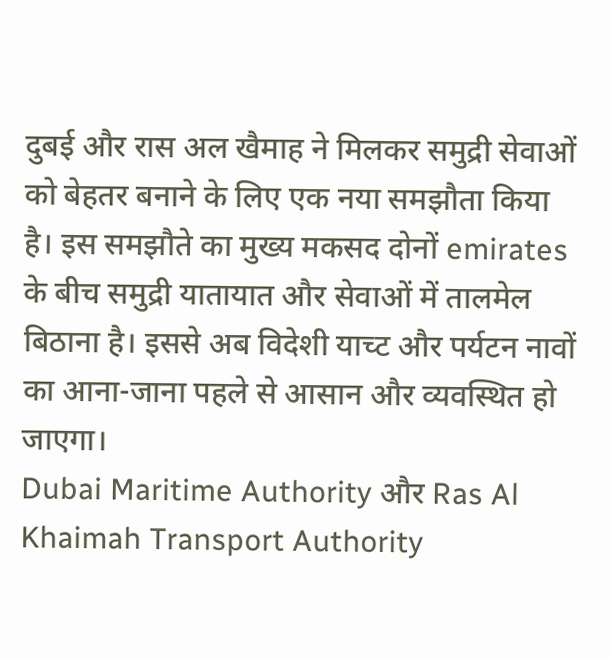दुबई और रास अल खैमाह ने मिलकर समुद्री सेवाओं को बेहतर बनाने के लिए एक नया समझौता किया है। इस समझौते का मुख्य मकसद दोनों emirates के बीच समुद्री यातायात और सेवाओं में तालमेल बिठाना है। इससे अब विदेशी याच्ट और पर्यटन नावों का आना-जाना पहले से आसान और व्यवस्थित हो जाएगा।
Dubai Maritime Authority और Ras Al Khaimah Transport Authority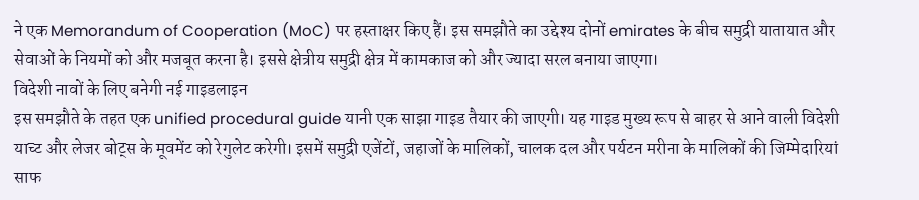ने एक Memorandum of Cooperation (MoC) पर हस्ताक्षर किए हैं। इस समझौते का उद्देश्य दोनों emirates के बीच समुद्री यातायात और सेवाओं के नियमों को और मजबूत करना है। इससे क्षेत्रीय समुद्री क्षेत्र में कामकाज को और ज्यादा सरल बनाया जाएगा।
विदेशी नावों के लिए बनेगी नई गाइडलाइन
इस समझौते के तहत एक unified procedural guide यानी एक साझा गाइड तैयार की जाएगी। यह गाइड मुख्य रूप से बाहर से आने वाली विदेशी याच्ट और लेजर बोट्स के मूवमेंट को रेगुलेट करेगी। इसमें समुद्री एजेंटों, जहाजों के मालिकों, चालक दल और पर्यटन मरीना के मालिकों की जिम्मेदारियां साफ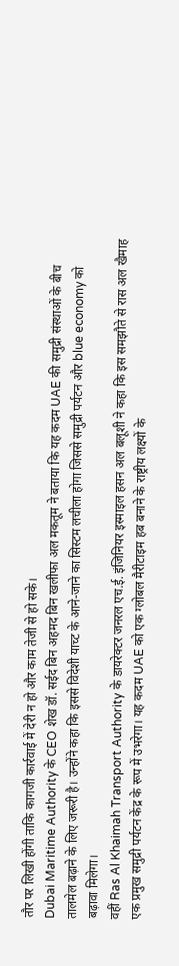तौर पर लिखी होंगी ताकि कागजी कार्रवाई में देरी न हो और काम तेजी से हो सके।
Dubai Maritime Authority के CEO शेख डॉ. सईद बिन अहमद बिन खलीफा अल मकतूम ने बताया कि यह कदम UAE की समुद्री संस्थाओं के बीच तालमेल बढ़ाने के लिए जरूरी है। उन्होंने कहा कि इससे विदेशी याच्ट के आने-जाने का सिस्टम लचीला होगा जिससे समुद्री पर्यटन और blue economy को बढ़ावा मिलेगा।
वहीं Ras Al Khaimah Transport Authority के डायरेक्टर जनरल एच.ई. इंजिनियर इस्माइल हसन अल बलूशी ने कहा कि इस समझौते से रास अल खैमाह एक प्रमुख समुद्री पर्यटन केंद्र के रूप में उभरेगा। यह कदम UAE को एक ग्लोबल मैरीटाइम हब बनाने के राष्ट्रीय लक्ष्यों के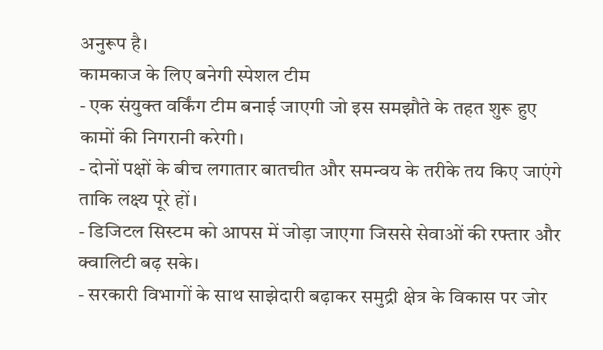अनुरूप है।
कामकाज के लिए बनेगी स्पेशल टीम
- एक संयुक्त वर्किंग टीम बनाई जाएगी जो इस समझौते के तहत शुरू हुए कामों की निगरानी करेगी।
- दोनों पक्षों के बीच लगातार बातचीत और समन्वय के तरीके तय किए जाएंगे ताकि लक्ष्य पूरे हों।
- डिजिटल सिस्टम को आपस में जोड़ा जाएगा जिससे सेवाओं की रफ्तार और क्वालिटी बढ़ सके।
- सरकारी विभागों के साथ साझेदारी बढ़ाकर समुद्री क्षेत्र के विकास पर जोर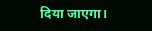दिया जाएगा।